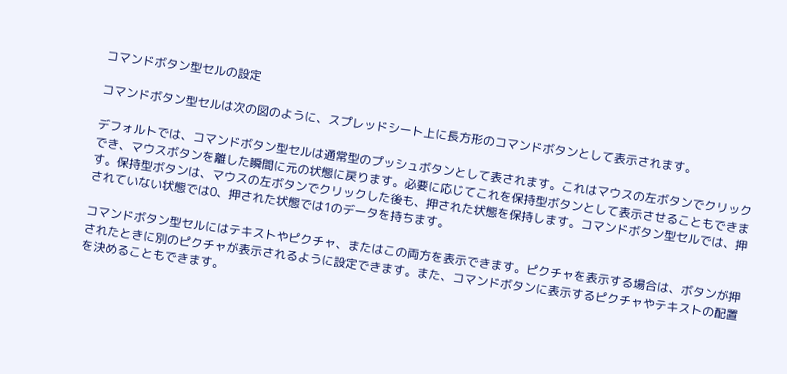コマンドボタン型セルの設定

コマンドボタン型セルは次の図のように、スプレッドシート上に長方形のコマンドボタンとして表示されます。

デフォルトでは、コマンドボタン型セルは通常型のプッシュボタンとして表されます。これはマウスの左ボタンでクリックでき、マウスボタンを離した瞬間に元の状態に戻ります。必要に応じてこれを保持型ボタンとして表示させることもできます。保持型ボタンは、マウスの左ボタンでクリックした後も、押された状態を保持します。コマンドボタン型セルでは、押されていない状態では0、押された状態では1のデータを持ちます。

コマンドボタン型セルにはテキストやピクチャ、またはこの両方を表示できます。ピクチャを表示する場合は、ボタンが押されたときに別のピクチャが表示されるように設定できます。また、コマンドボタンに表示するピクチャやテキストの配置を決めることもできます。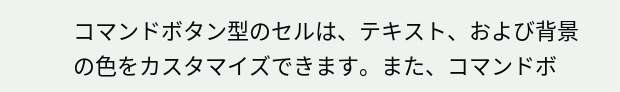コマンドボタン型のセルは、テキスト、および背景の色をカスタマイズできます。また、コマンドボ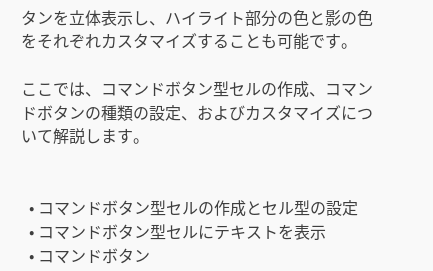タンを立体表示し、ハイライト部分の色と影の色をそれぞれカスタマイズすることも可能です。

ここでは、コマンドボタン型セルの作成、コマンドボタンの種類の設定、およびカスタマイズについて解説します。


  • コマンドボタン型セルの作成とセル型の設定
  • コマンドボタン型セルにテキストを表示
  • コマンドボタン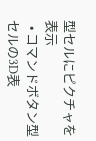型セルにピクチャを表示
  • コマンドボタン型セルの3D表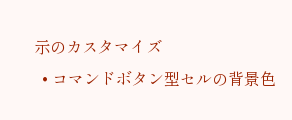示のカスタマイズ
  • コマンドボタン型セルの背景色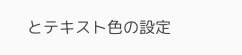とテキスト色の設定